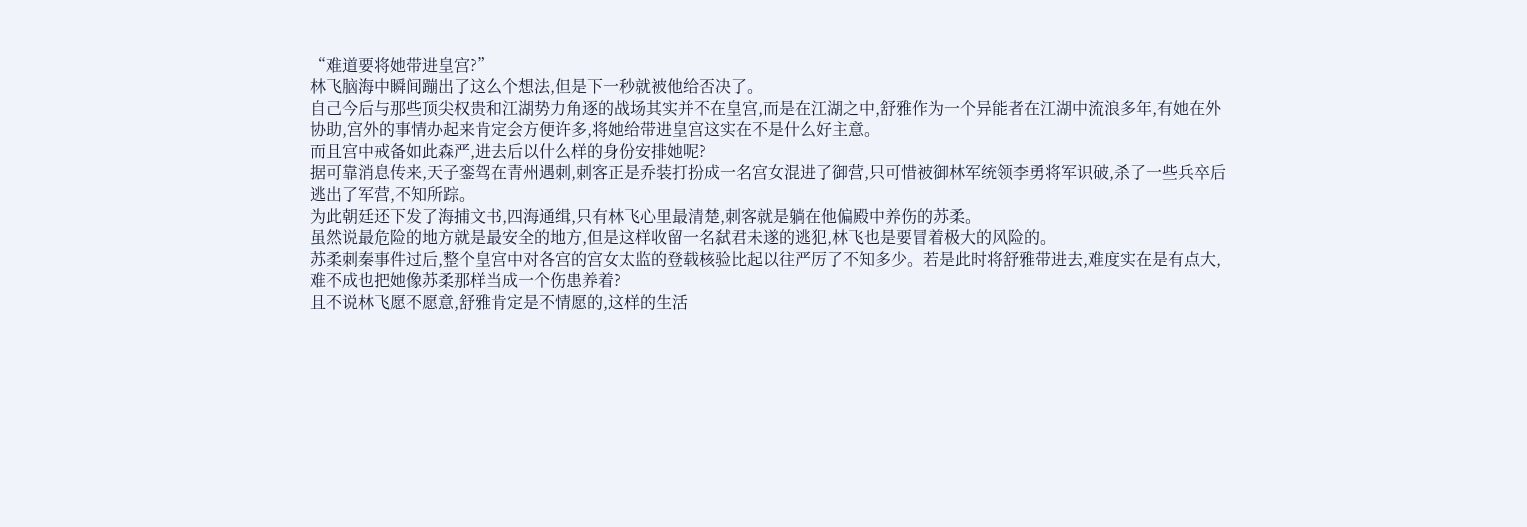“难道要将她带进皇宫?”
林飞脑海中瞬间蹦出了这么个想法,但是下一秒就被他给否决了。
自己今后与那些顶尖权贵和江湖势力角逐的战场其实并不在皇宫,而是在江湖之中,舒雅作为一个异能者在江湖中流浪多年,有她在外协助,宫外的事情办起来肯定会方便许多,将她给带进皇宫这实在不是什么好主意。
而且宫中戒备如此森严,进去后以什么样的身份安排她呢?
据可靠消息传来,天子銮驾在青州遇刺,刺客正是乔装打扮成一名宫女混进了御营,只可惜被御林军统领李勇将军识破,杀了一些兵卒后逃出了军营,不知所踪。
为此朝廷还下发了海捕文书,四海通缉,只有林飞心里最清楚,刺客就是躺在他偏殿中养伤的苏柔。
虽然说最危险的地方就是最安全的地方,但是这样收留一名弑君未遂的逃犯,林飞也是要冒着极大的风险的。
苏柔刺秦事件过后,整个皇宫中对各宫的宫女太监的登载核验比起以往严厉了不知多少。若是此时将舒雅带进去,难度实在是有点大,难不成也把她像苏柔那样当成一个伤患养着?
且不说林飞愿不愿意,舒雅肯定是不情愿的,这样的生活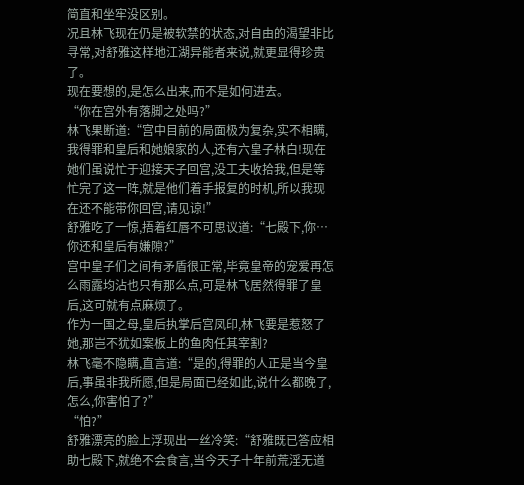简直和坐牢没区别。
况且林飞现在仍是被软禁的状态,对自由的渴望非比寻常,对舒雅这样地江湖异能者来说,就更显得珍贵了。
现在要想的,是怎么出来,而不是如何进去。
“你在宫外有落脚之处吗?”
林飞果断道:“宫中目前的局面极为复杂,实不相瞒,我得罪和皇后和她娘家的人,还有六皇子林白!现在她们虽说忙于迎接天子回宫,没工夫收拾我,但是等忙完了这一阵,就是他们着手报复的时机,所以我现在还不能带你回宫,请见谅!”
舒雅吃了一惊,捂着红唇不可思议道:“七殿下,你…你还和皇后有嫌隙?”
宫中皇子们之间有矛盾很正常,毕竟皇帝的宠爱再怎么雨露均沾也只有那么点,可是林飞居然得罪了皇后,这可就有点麻烦了。
作为一国之母,皇后执掌后宫凤印,林飞要是惹怒了她,那岂不犹如案板上的鱼肉任其宰割?
林飞毫不隐瞒,直言道:“是的,得罪的人正是当今皇后,事虽非我所愿,但是局面已经如此,说什么都晚了,怎么,你害怕了?”
“怕?”
舒雅漂亮的脸上浮现出一丝冷笑:“舒雅既已答应相助七殿下,就绝不会食言,当今天子十年前荒淫无道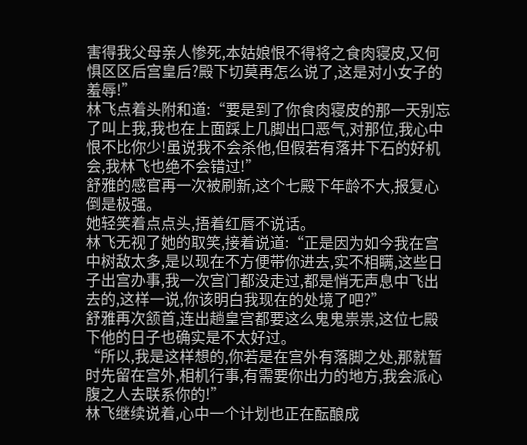害得我父母亲人惨死,本姑娘恨不得将之食肉寝皮,又何惧区区后宫皇后?殿下切莫再怎么说了,这是对小女子的羞辱!”
林飞点着头附和道:“要是到了你食肉寝皮的那一天别忘了叫上我,我也在上面踩上几脚出口恶气,对那位,我心中恨不比你少!虽说我不会杀他,但假若有落井下石的好机会,我林飞也绝不会错过!”
舒雅的感官再一次被刷新,这个七殿下年龄不大,报复心倒是极强。
她轻笑着点点头,捂着红唇不说话。
林飞无视了她的取笑,接着说道:“正是因为如今我在宫中树敌太多,是以现在不方便带你进去,实不相瞒,这些日子出宫办事,我一次宫门都没走过,都是悄无声息中飞出去的,这样一说,你该明白我现在的处境了吧?”
舒雅再次颔首,连出趟皇宫都要这么鬼鬼祟祟,这位七殿下他的日子也确实是不太好过。
“所以,我是这样想的,你若是在宫外有落脚之处,那就暂时先留在宫外,相机行事,有需要你出力的地方,我会派心腹之人去联系你的!”
林飞继续说着,心中一个计划也正在酝酿成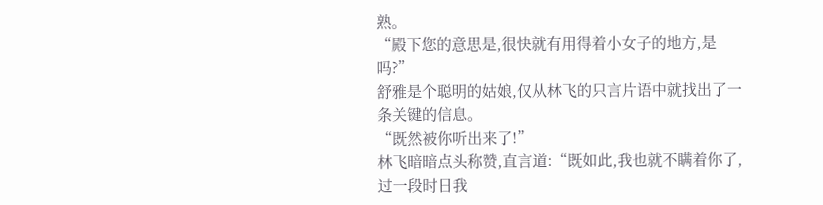熟。
“殿下您的意思是,很快就有用得着小女子的地方,是吗?”
舒雅是个聪明的姑娘,仅从林飞的只言片语中就找出了一条关键的信息。
“既然被你听出来了!”
林飞暗暗点头称赞,直言道:“既如此,我也就不瞒着你了,过一段时日我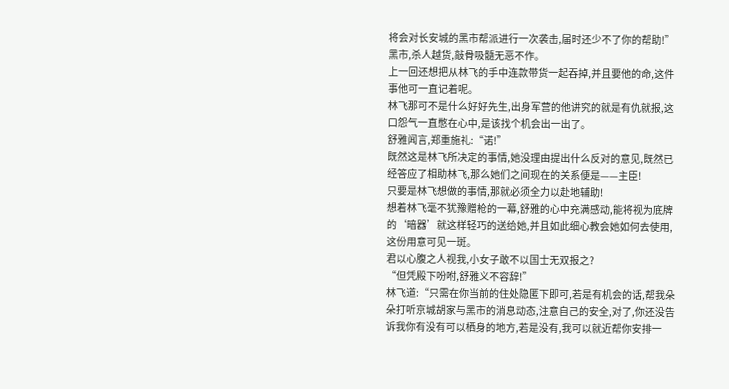将会对长安城的黑市帮派进行一次袭击,届时还少不了你的帮助!”
黑市,杀人越货,敲骨吸髓无恶不作。
上一回还想把从林飞的手中连款带货一起吞掉,并且要他的命,这件事他可一直记着呢。
林飞那可不是什么好好先生,出身军营的他讲究的就是有仇就报,这口怨气一直憋在心中,是该找个机会出一出了。
舒雅闻言,郑重施礼:“诺!”
既然这是林飞所决定的事情,她没理由提出什么反对的意见,既然已经答应了相助林飞,那么她们之间现在的关系便是——主臣!
只要是林飞想做的事情,那就必须全力以赴地辅助!
想着林飞毫不犹豫赠枪的一幕,舒雅的心中充满感动,能将视为底牌的‘暗器’就这样轻巧的送给她,并且如此细心教会她如何去使用,这份用意可见一斑。
君以心腹之人视我,小女子敢不以国士无双报之?
“但凭殿下吩咐,舒雅义不容辞!”
林飞道:“只需在你当前的住处隐匿下即可,若是有机会的话,帮我朵朵打听京城胡家与黑市的消息动态,注意自己的安全,对了,你还没告诉我你有没有可以栖身的地方,若是没有,我可以就近帮你安排一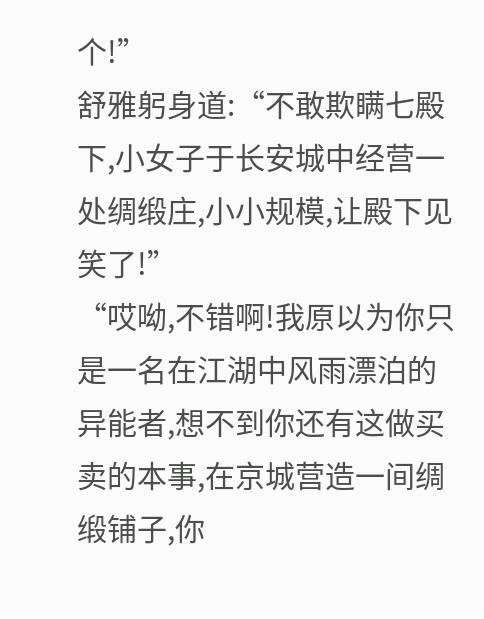个!”
舒雅躬身道:“不敢欺瞒七殿下,小女子于长安城中经营一处绸缎庄,小小规模,让殿下见笑了!”
“哎呦,不错啊!我原以为你只是一名在江湖中风雨漂泊的异能者,想不到你还有这做买卖的本事,在京城营造一间绸缎铺子,你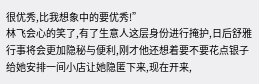很优秀,比我想象中的要优秀!”
林飞会心的笑了,有了生意人这层身份进行掩护,日后舒雅行事将会更加隐秘与便利,刚才他还想着要不要花点银子给她安排一间小店让她隐匿下来,现在开来,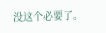没这个必要了。